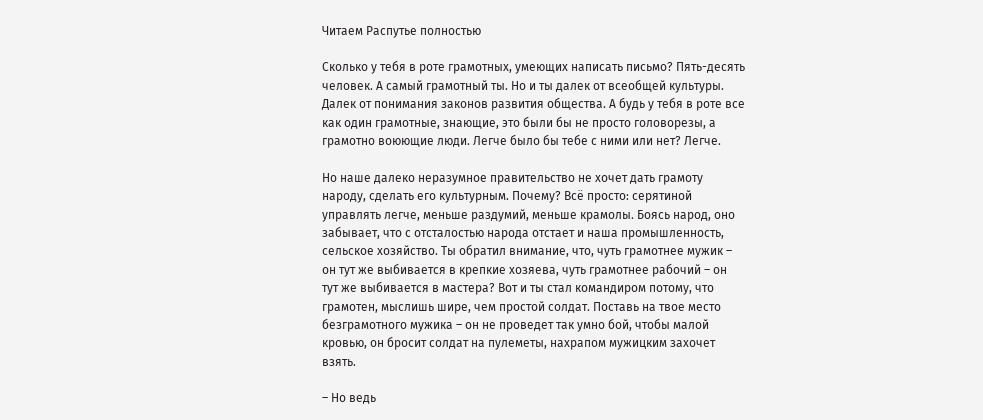Читаем Распутье полностью

Сколько у тебя в роте грамотных, умеющих написать письмо? Пять-десять человек. А самый грамотный ты. Но и ты далек от всеобщей культуры. Далек от понимания законов развития общества. А будь у тебя в роте все как один грамотные, знающие, это были бы не просто головорезы, а грамотно воюющие люди. Легче было бы тебе с ними или нет? Легче.

Но наше далеко неразумное правительство не хочет дать грамоту народу, сделать его культурным. Почему? Всё просто: серятиной управлять легче, меньше раздумий, меньше крамолы. Боясь народ, оно забывает, что с отсталостью народа отстает и наша промышленность, сельское хозяйство. Ты обратил внимание, что, чуть грамотнее мужик – он тут же выбивается в крепкие хозяева, чуть грамотнее рабочий – он тут же выбивается в мастера? Вот и ты стал командиром потому, что грамотен, мыслишь шире, чем простой солдат. Поставь на твое место безграмотного мужика – он не проведет так умно бой, чтобы малой кровью, он бросит солдат на пулеметы, нахрапом мужицким захочет взять.

– Но ведь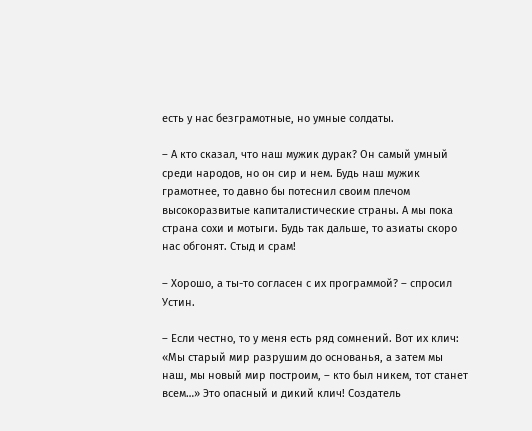есть у нас безграмотные, но умные солдаты.

– А кто сказал, что наш мужик дурак? Он самый умный среди народов, но он сир и нем. Будь наш мужик грамотнее, то давно бы потеснил своим плечом высокоразвитые капиталистические страны. А мы пока страна сохи и мотыги. Будь так дальше, то азиаты скоро нас обгонят. Стыд и срам!

– Хорошо, а ты-то согласен с их программой? – спросил Устин.

– Если честно, то у меня есть ряд сомнений. Вот их клич: «Мы старый мир разрушим до основанья, а затем мы наш, мы новый мир построим, – кто был никем, тот станет всем…» Это опасный и дикий клич! Создатель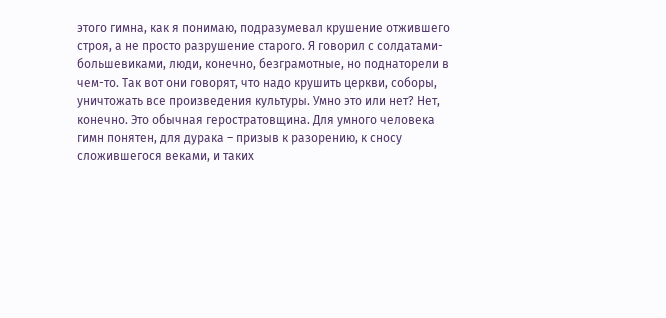этого гимна, как я понимаю, подразумевал крушение отжившего строя, а не просто разрушение старого. Я говорил с солдатами-большевиками, люди, конечно, безграмотные, но поднаторели в чем-то. Так вот они говорят, что надо крушить церкви, соборы, уничтожать все произведения культуры. Умно это или нет? Нет, конечно. Это обычная геростратовщина. Для умного человека гимн понятен, для дурака – призыв к разорению, к сносу сложившегося веками, и таких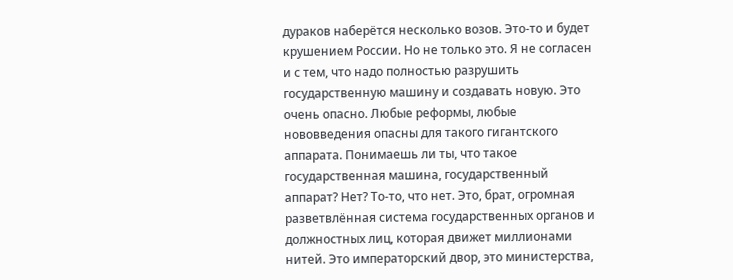дураков наберётся несколько возов. Это-то и будет крушением России. Но не только это. Я не согласен и с тем, что надо полностью разрушить государственную машину и создавать новую. Это очень опасно. Любые реформы, любые нововведения опасны для такого гигантского аппарата. Понимаешь ли ты, что такое государственная машина, государственный аппарат? Нет? То-то, что нет. Это, брат, огромная разветвлённая система государственных органов и должностных лиц, которая движет миллионами нитей. Это императорский двор, это министерства,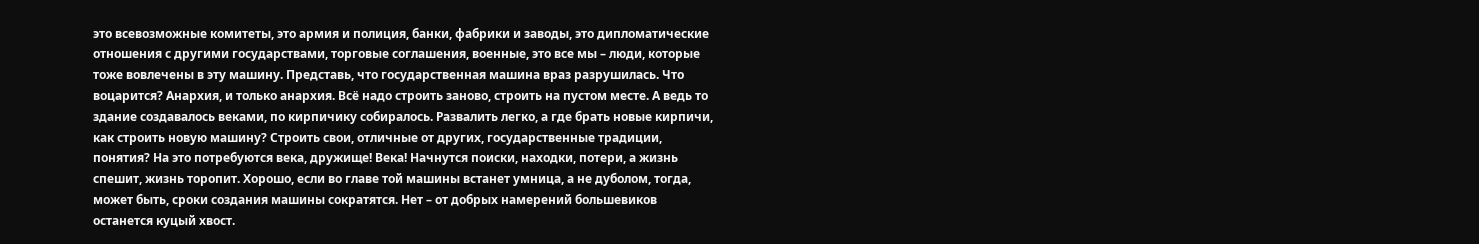это всевозможные комитеты, это армия и полиция, банки, фабрики и заводы, это дипломатические отношения с другими государствами, торговые соглашения, военные, это все мы – люди, которые тоже вовлечены в эту машину. Представь, что государственная машина враз разрушилась. Что воцарится? Анархия, и только анархия. Всё надо строить заново, строить на пустом месте. А ведь то здание создавалось веками, по кирпичику собиралось. Развалить легко, а где брать новые кирпичи, как строить новую машину? Строить свои, отличные от других, государственные традиции, понятия? На это потребуются века, дружище! Века! Начнутся поиски, находки, потери, а жизнь спешит, жизнь торопит. Хорошо, если во главе той машины встанет умница, а не дуболом, тогда, может быть, сроки создания машины сократятся. Нет – от добрых намерений большевиков останется куцый хвост.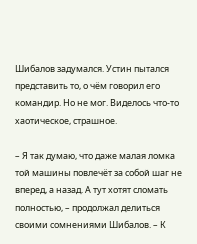Шибалов задумался. Устин пытался представить то, о чём говорил его командир. Но не мог. Виделось что-то хаотическое, страшное.

– Я так думаю, что даже малая ломка той машины повлечёт за собой шаг не вперед, а назад. А тут хотят сломать полностью, – продолжал делиться своими сомнениями Шибалов. – К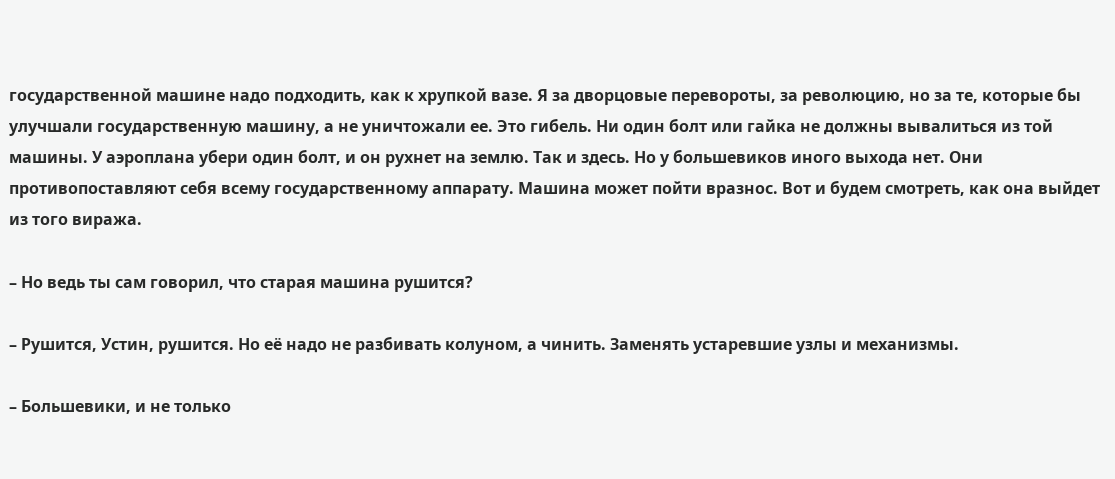государственной машине надо подходить, как к хрупкой вазе. Я за дворцовые перевороты, за революцию, но за те, которые бы улучшали государственную машину, а не уничтожали ее. Это гибель. Ни один болт или гайка не должны вывалиться из той машины. У аэроплана убери один болт, и он рухнет на землю. Так и здесь. Но у большевиков иного выхода нет. Они противопоставляют себя всему государственному аппарату. Машина может пойти вразнос. Вот и будем смотреть, как она выйдет из того виража.

– Но ведь ты сам говорил, что старая машина рушится?

– Рушится, Устин, рушится. Но её надо не разбивать колуном, а чинить. Заменять устаревшие узлы и механизмы.

– Большевики, и не только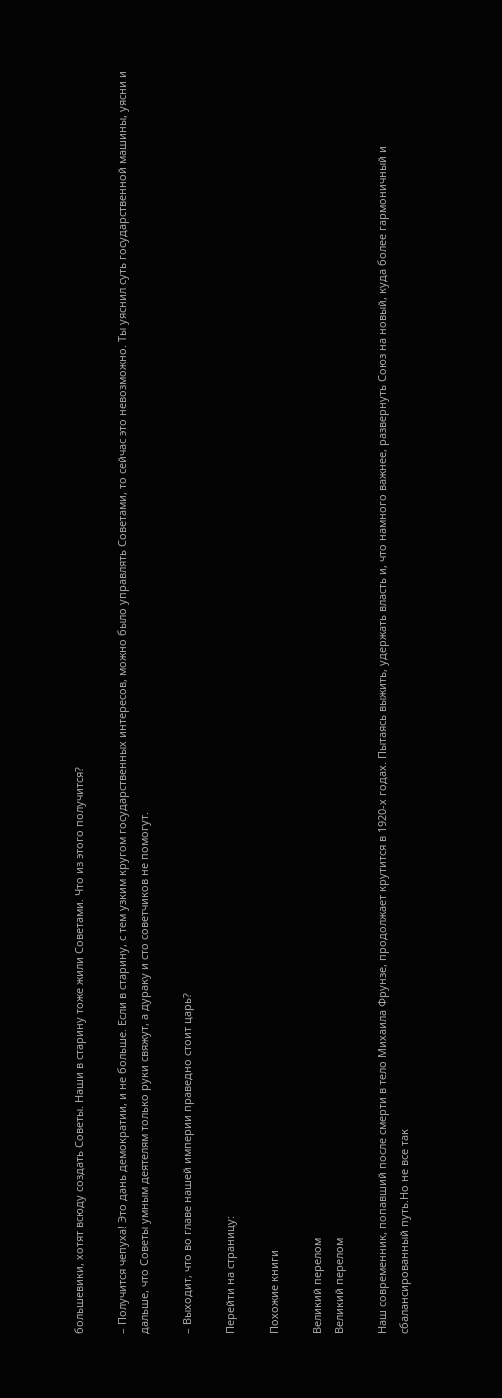большевики, хотят всюду создать Советы. Наши в старину тоже жили Советами. Что из этого получится?

– Получится чепуха! Это дань демократии, и не больше. Если в старину, с тем узким кругом государственных интересов, можно было управлять Советами, то сейчас это невозможно. Ты уяснил суть государственной машины, уясни и дальше, что Советы умным деятелям только руки свяжут, а дураку и сто советчиков не помогут.

– Выходит, что во главе нашей империи праведно стоит царь?

Перейти на страницу:

Похожие книги

Великий перелом
Великий перелом

Наш современник, попавший после смерти в тело Михаила Фрунзе, продолжает крутится в 1920-х годах. Пытаясь выжить, удержать власть и, что намного важнее, развернуть Союз на новый, куда более гармоничный и сбалансированный путь.Но не все так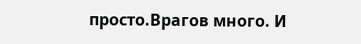просто.Врагов много. И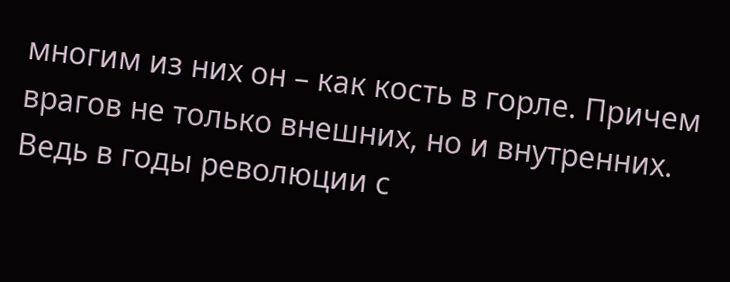многим из них он – как кость в горле. Причем врагов не только внешних, но и внутренних. Ведь в годы революции с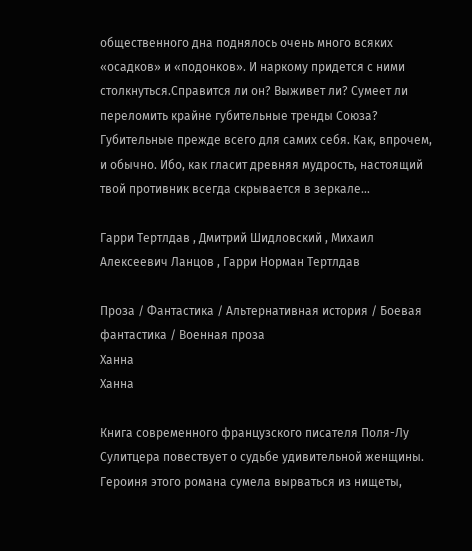общественного дна поднялось очень много всяких «осадков» и «подонков». И наркому придется с ними столкнуться.Справится ли он? Выживет ли? Сумеет ли переломить крайне губительные тренды Союза? Губительные прежде всего для самих себя. Как, впрочем, и обычно. Ибо, как гласит древняя мудрость, настоящий твой противник всегда скрывается в зеркале…

Гарри Тертлдав , Дмитрий Шидловский , Михаил Алексеевич Ланцов , Гарри Норман Тертлдав

Проза / Фантастика / Альтернативная история / Боевая фантастика / Военная проза
Ханна
Ханна

Книга современного французского писателя Поля-Лу Сулитцера повествует о судьбе удивительной женщины. Героиня этого романа сумела вырваться из нищеты,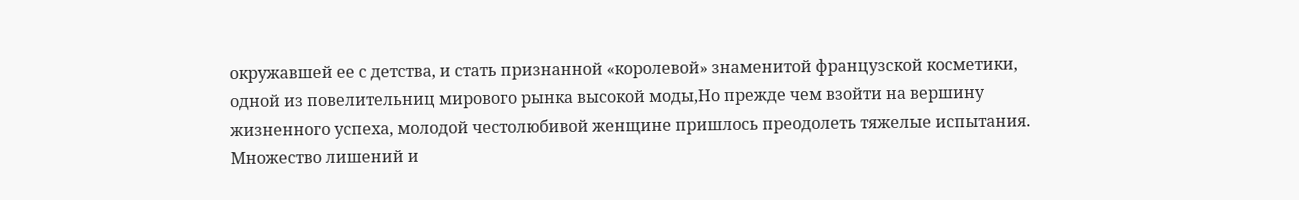окружавшей ее с детства, и стать признанной «королевой» знаменитой французской косметики, одной из повелительниц мирового рынка высокой моды,Но прежде чем взойти на вершину жизненного успеха, молодой честолюбивой женщине пришлось преодолеть тяжелые испытания. Множество лишений и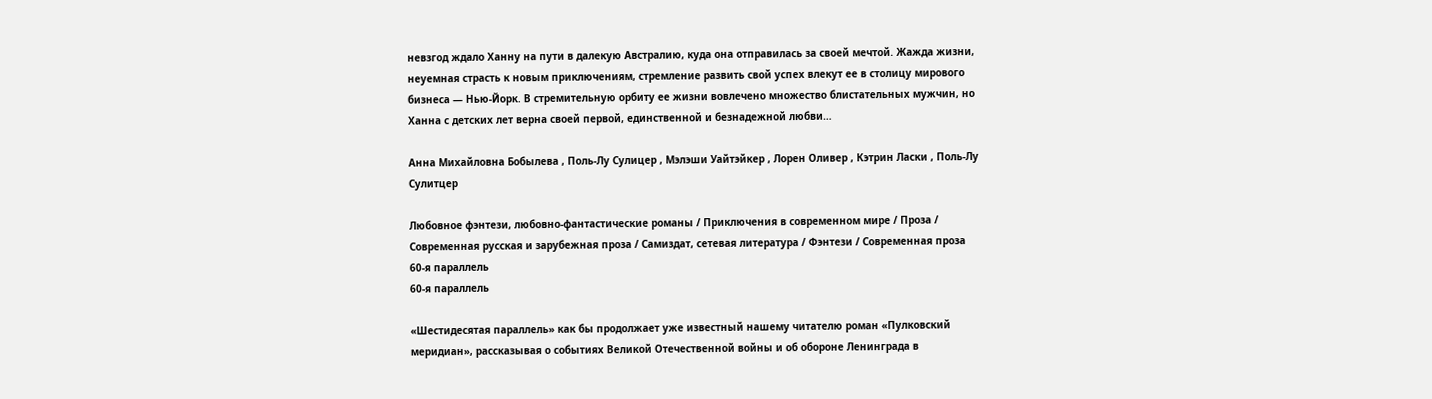невзгод ждало Ханну на пути в далекую Австралию, куда она отправилась за своей мечтой. Жажда жизни, неуемная страсть к новым приключениям, стремление развить свой успех влекут ее в столицу мирового бизнеса — Нью-Йорк. В стремительную орбиту ее жизни вовлечено множество блистательных мужчин, но Ханна с детских лет верна своей первой, единственной и безнадежной любви…

Анна Михайловна Бобылева , Поль-Лу Сулицер , Мэлэши Уайтэйкер , Лорен Оливер , Кэтрин Ласки , Поль-Лу Сулитцер

Любовное фэнтези, любовно-фантастические романы / Приключения в современном мире / Проза / Современная русская и зарубежная проза / Самиздат, сетевая литература / Фэнтези / Современная проза
60-я параллель
60-я параллель

«Шестидесятая параллель» как бы продолжает уже известный нашему читателю роман «Пулковский меридиан», рассказывая о событиях Великой Отечественной войны и об обороне Ленинграда в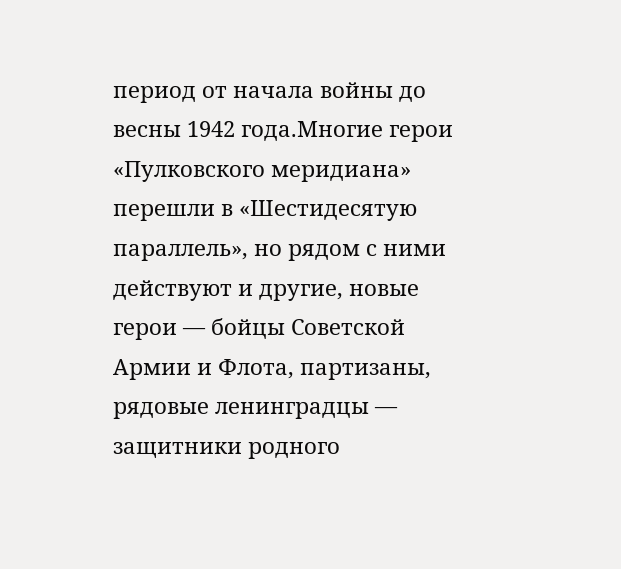период от начала войны до весны 1942 года.Многие герои «Пулковского меридиана» перешли в «Шестидесятую параллель», но рядом с ними действуют и другие, новые герои — бойцы Советской Армии и Флота, партизаны, рядовые ленинградцы — защитники родного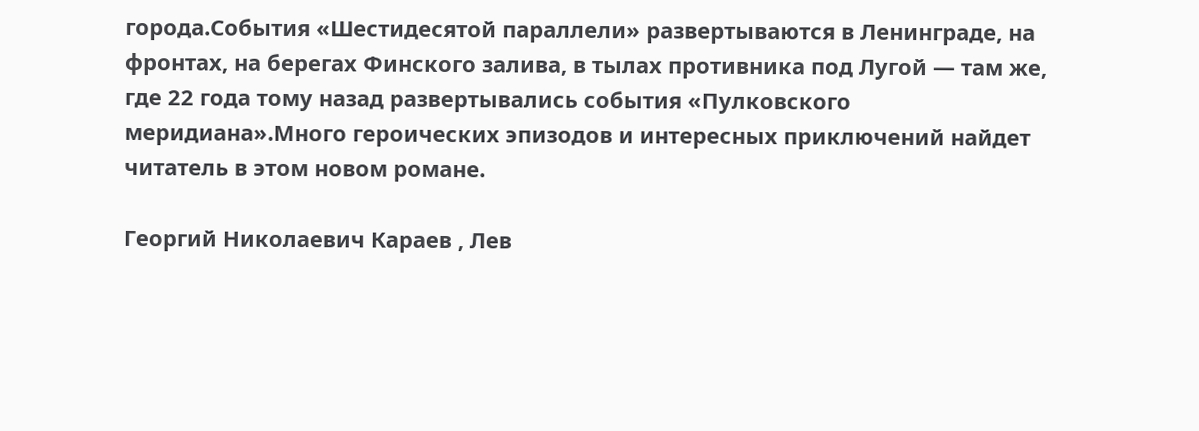города.События «Шестидесятой параллели» развертываются в Ленинграде, на фронтах, на берегах Финского залива, в тылах противника под Лугой — там же, где 22 года тому назад развертывались события «Пулковского меридиана».Много героических эпизодов и интересных приключений найдет читатель в этом новом романе.

Георгий Николаевич Караев , Лев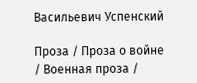Васильевич Успенский

Проза / Проза о войне / Военная проза /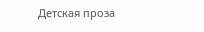Детская проза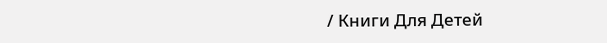/ Книги Для Детей